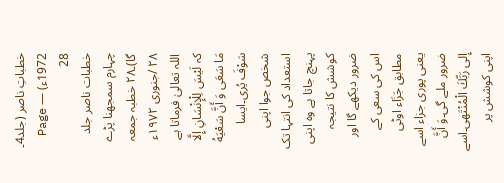خطباتِ ناصر (جلد4۔ 1972ء) — Page 28
خطبات ناصر جلد چہارم سمجھنا پڑے گا)۔۲۸ خطبہ جمعہ ۲۸ /جنوری ۱۹۷۲ء اللہ تعالیٰ فرماتا ہے کہ لَيْسَ لِلْإِنْسَانِ إِلَّا مَا سَعَى وَ أَنَّ سَعْيَهُ سَوْفَ يُری۔ایسا شخص جوا اپنی استعداد کی انتہا تک پہنچ جاتا ہے وہ اپنی کوشش کا نتیجہ ضرور دیکھے گا اور اس کی سعی کے مطابق جَزَاء اوٹی یعنی پوری جزاء اسے ضرور ملے گی۔وَ أَنَّ إِلى رَبِّكَ الْمُنْتَهی۔اسے اپنی کوشش پر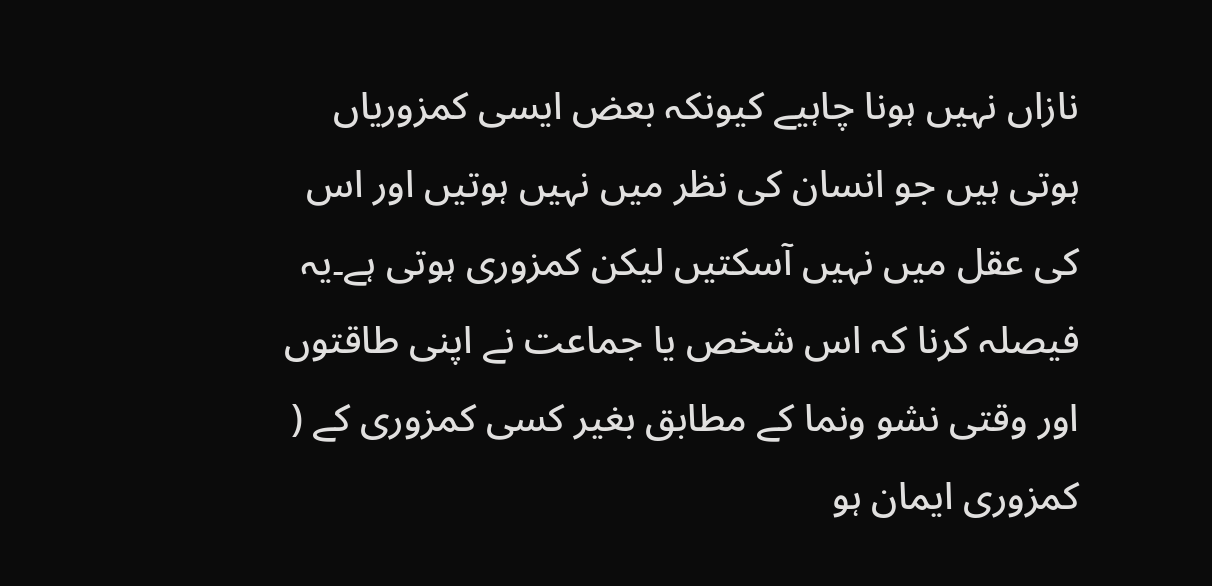نازاں نہیں ہونا چاہیے کیونکہ بعض ایسی کمزوریاں ہوتی ہیں جو انسان کی نظر میں نہیں ہوتیں اور اس کی عقل میں نہیں آسکتیں لیکن کمزوری ہوتی ہے۔یہ فیصلہ کرنا کہ اس شخص یا جماعت نے اپنی طاقتوں اور وقتی نشو ونما کے مطابق بغیر کسی کمزوری کے ( کمزوری ایمان ہو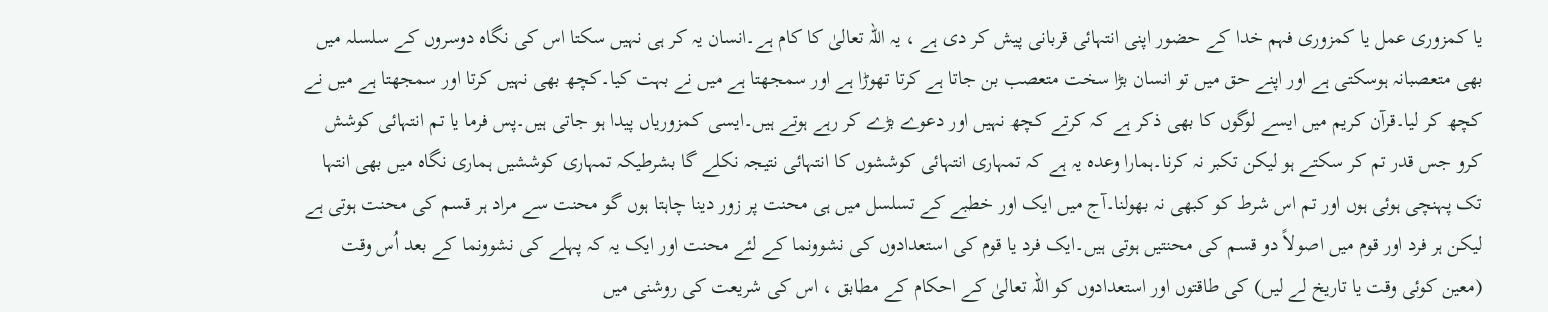یا کمزوری عمل یا کمزوری فہم خدا کے حضور اپنی انتہائی قربانی پیش کر دی ہے ، یہ اللہ تعالیٰ کا کام ہے۔انسان یہ کر ہی نہیں سکتا اس کی نگاہ دوسروں کے سلسلہ میں بھی متعصبانہ ہوسکتی ہے اور اپنے حق میں تو انسان بڑا سخت متعصب بن جاتا ہے کرتا تھوڑا ہے اور سمجھتا ہے میں نے بہت کیا۔کچھ بھی نہیں کرتا اور سمجھتا ہے میں نے کچھ کر لیا۔قرآن کریم میں ایسے لوگوں کا بھی ذکر ہے کہ کرتے کچھ نہیں اور دعوے بڑے کر رہے ہوتے ہیں۔ایسی کمزوریاں پیدا ہو جاتی ہیں۔پس فرما یا تم انتہائی کوشش کرو جس قدر تم کر سکتے ہو لیکن تکبر نہ کرنا۔ہمارا وعدہ یہ ہے کہ تمہاری انتہائی کوششوں کا انتہائی نتیجہ نکلے گا بشرطیکہ تمہاری کوششیں ہماری نگاہ میں بھی انتہا تک پہنچی ہوئی ہوں اور تم اس شرط کو کبھی نہ بھولنا۔آج میں ایک اور خطبے کے تسلسل میں ہی محنت پر زور دینا چاہتا ہوں گو محنت سے مراد ہر قسم کی محنت ہوتی ہے لیکن ہر فرد اور قوم میں اصولاً دو قسم کی محنتیں ہوتی ہیں۔ایک فرد یا قوم کی استعدادوں کی نشوونما کے لئے محنت اور ایک یہ کہ پہلے کی نشوونما کے بعد اُس وقت (معین کوئی وقت یا تاریخ لے لیں) کی طاقتوں اور استعدادوں کو اللہ تعالیٰ کے احکام کے مطابق ، اس کی شریعت کی روشنی میں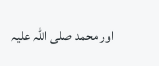اور محمد صلی اللہ علیہ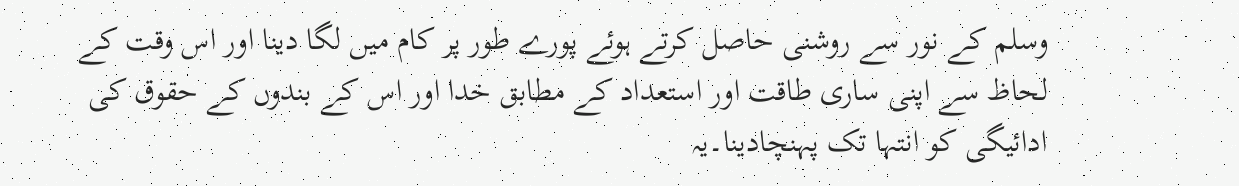وسلم کے نور سے روشنی حاصل کرتے ہوئے پورے طور پر کام میں لگا دینا اور اس وقت کے لحاظ سے اپنی ساری طاقت اور استعداد کے مطابق خدا اور اس کے بندوں کے حقوق کی ادائیگی کو انتہا تک پہنچادینا۔یہ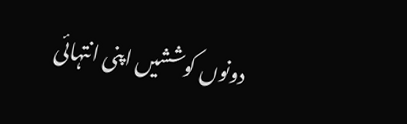دونوں کوششیں اپنی انتہائی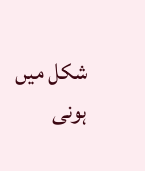شکل میں ہونی